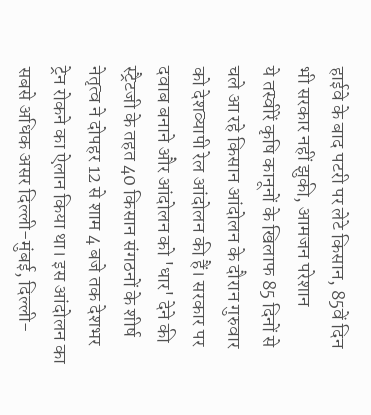हाईवे के बाद पटरी पर लेटे किसान, 85वें दिन भी सरकार नहीं झुकी, आमजन परेशान
ये तस्वीरें कृषि कानूनों के खिलाफ 85 दिनों से चले आ रहे किसान आंदोलन के दौरान गुरुवार को देशव्यापी रेल आंदोलन की हैं। सरकार पर दवाब बनाने और आंदोलन को 'धार' देने की स्ट्रैटजी के तहत 40 किसान संगठनों के शीर्ष नेतृत्व ने दोपहर 12 से शाम 4 बजे तक देशभर ट्रेन रोकने का ऐलान किया था। इस आंदोलन का सबसे अधिक असर दिल्ली-मुंबई, दिल्ली-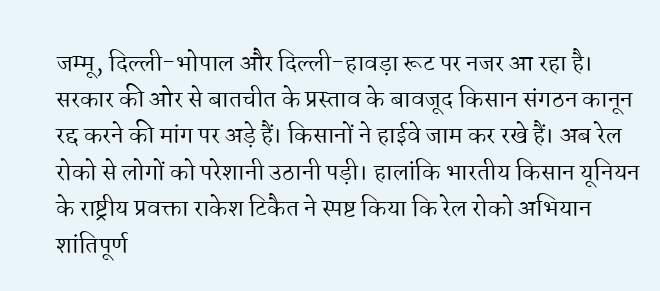जम्मू, दिल्ली-भोपाल और दिल्ली-हावड़ा रूट पर नजर आ रहा है। सरकार की ओर से बातचीत के प्रस्ताव के बावजूद किसान संगठन कानून रद्द करने की मांग पर अड़े हैं। किसानों ने हाईवे जाम कर रखे हैं। अब रेल रोको से लोगों को परेशानी उठानी पड़ी। हालांकि भारतीय किसान यूनियन के राष्ट्रीय प्रवक्ता राकेश टिकैत ने स्पष्ट किया कि रेल रोको अभियान शांतिपूर्ण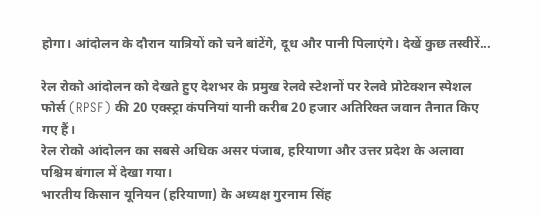होगा। आंदोलन के दौरान यात्रियों को चने बांटेंगे, दूध और पानी पिलाएंगे। देखें कुछ तस्वीरें...

रेल रोको आंदोलन को देखते हुए देशभर के प्रमुख रेलवे स्टेशनों पर रेलवे प्रोटेक्शन स्पेशल फोर्स (RPSF) की 20 एक्स्ट्रा कंपनियां यानी करीब 20 हजार अतिरिक्त जवान तैनात किए गए हैं।
रेल रोको आंदोलन का सबसे अधिक असर पंजाब, हरियाणा और उत्तर प्रदेश के अलावा पश्चिम बंगाल में देखा गया।
भारतीय किसान यूनियन (हरियाणा) के अध्यक्ष गुरनाम सिंह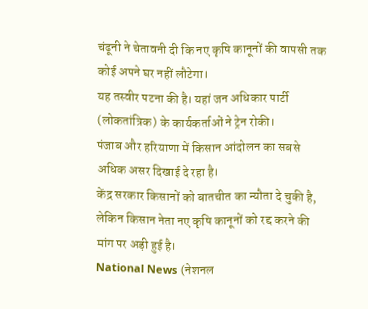चंढूनी ने चेतावनी दी कि नए कृषि कानूनों की वापसी तक कोई अपने घर नहीं लौटेगा।
यह तस्वीर पटना की है। यहां जन अधिकार पार्टी (लोकतांत्रिक) के कार्यकर्ताओं ने ट्रेन रोकी।
पंजाब और हरियाणा में किसान आंदोलन का सबसे अधिक असर दिखाई दे रहा है।
केंद्र सरकार किसानों को बातचीत का न्यौता दे चुकी है, लेकिन किसान नेता नए कृषि कानूनों को रद्द करने की मांग पर अड़ी हुई है।
National News (नेशनल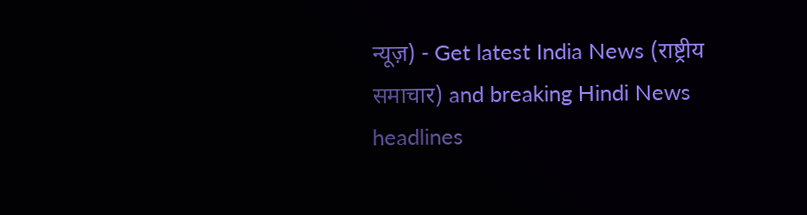न्यूज़) - Get latest India News (राष्ट्रीय समाचार) and breaking Hindi News headlines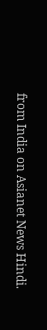from India on Asianet News Hindi.